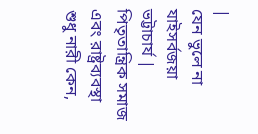|
যেন ভুলে না যাইসর্বজয়া ভট্টাচার্য |
পিতৃতান্ত্রিক সমাজ এবং রাষ্ট্রব্যবস্থা শুধু নারী কেন,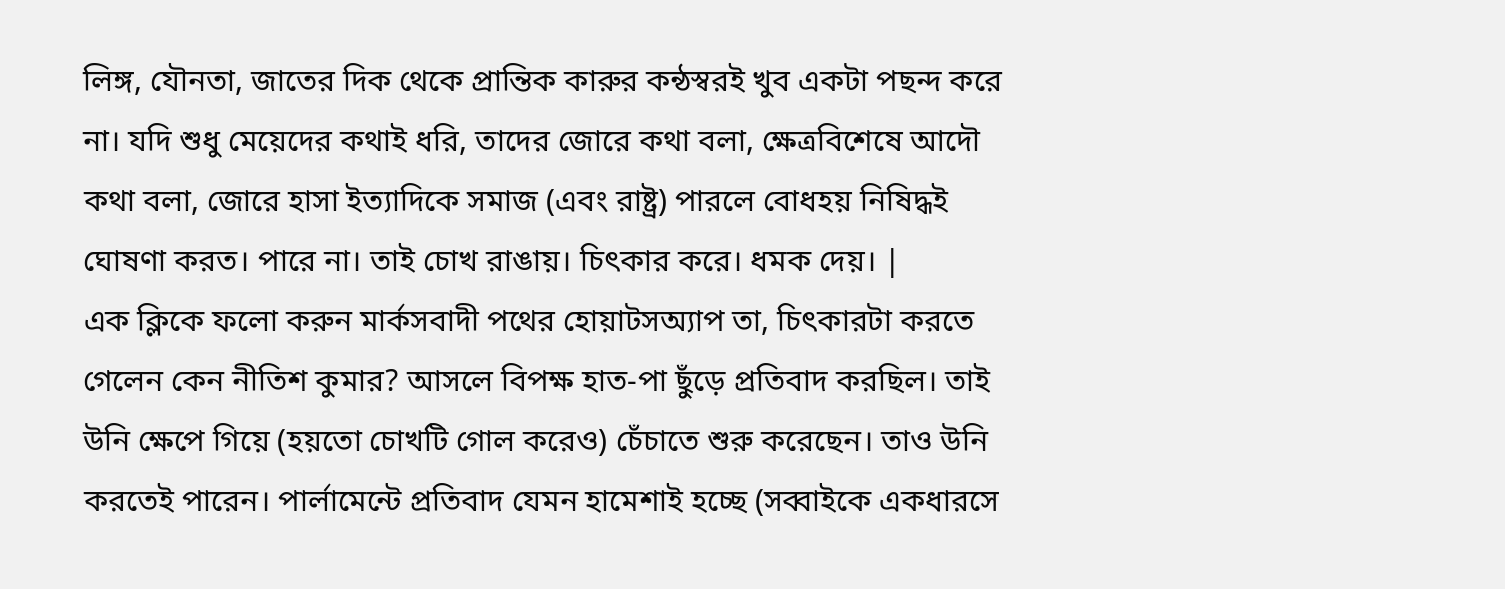লিঙ্গ, যৌনতা, জাতের দিক থেকে প্রান্তিক কারুর কন্ঠস্বরই খুব একটা পছন্দ করে না। যদি শুধু মেয়েদের কথাই ধরি, তাদের জোরে কথা বলা, ক্ষেত্রবিশেষে আদৌ কথা বলা, জোরে হাসা ইত্যাদিকে সমাজ (এবং রাষ্ট্র) পারলে বোধহয় নিষিদ্ধই ঘোষণা করত। পারে না। তাই চোখ রাঙায়। চিৎকার করে। ধমক দেয়। |
এক ক্লিকে ফলো করুন মার্কসবাদী পথের হোয়াটসঅ্যাপ তা, চিৎকারটা করতে গেলেন কেন নীতিশ কুমার? আসলে বিপক্ষ হাত-পা ছুঁড়ে প্রতিবাদ করছিল। তাই উনি ক্ষেপে গিয়ে (হয়তো চোখটি গোল করেও) চেঁচাতে শুরু করেছেন। তাও উনি করতেই পারেন। পার্লামেন্টে প্রতিবাদ যেমন হামেশাই হচ্ছে (সব্বাইকে একধারসে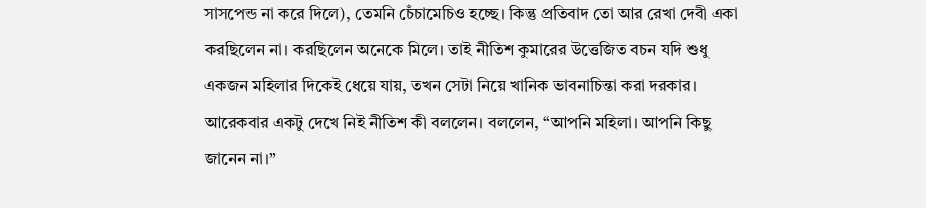সাসপেন্ড না করে দিলে), তেমনি চেঁচামেচিও হচ্ছে। কিন্তু প্রতিবাদ তো আর রেখা দেবী একা করছিলেন না। করছিলেন অনেকে মিলে। তাই নীতিশ কুমারের উত্তেজিত বচন যদি শুধু একজন মহিলার দিকেই ধেয়ে যায়, তখন সেটা নিয়ে খানিক ভাবনাচিন্তা করা দরকার। আরেকবার একটু দেখে নিই নীতিশ কী বললেন। বললেন, “আপনি মহিলা। আপনি কিছু জানেন না।”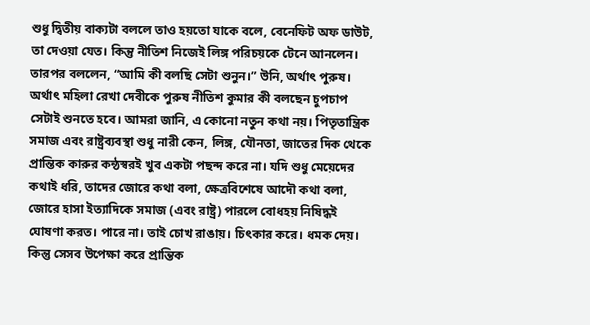শুধু দ্বিতীয় বাক্যটা বললে তাও হয়তো যাকে বলে, বেনেফিট অফ ডাউট, তা দেওয়া যেত। কিন্তু নীতিশ নিজেই লিঙ্গ পরিচয়কে টেনে আনলেন। তারপর বললেন, “আমি কী বলছি সেটা শুনুন।” উনি, অর্থাৎ পুরুষ। অর্থাৎ মহিলা রেখা দেবীকে পুরুষ নীতিশ কুমার কী বলছেন চুপচাপ সেটাই শুনতে হবে। আমরা জানি, এ কোনো নতুন কথা নয়। পিতৃতান্ত্রিক সমাজ এবং রাষ্ট্রব্যবস্থা শুধু নারী কেন, লিঙ্গ, যৌনতা, জাতের দিক থেকে প্রান্তিক কারুর কন্ঠস্বরই খুব একটা পছন্দ করে না। যদি শুধু মেয়েদের কথাই ধরি, তাদের জোরে কথা বলা, ক্ষেত্রবিশেষে আদৌ কথা বলা, জোরে হাসা ইত্যাদিকে সমাজ (এবং রাষ্ট্র) পারলে বোধহয় নিষিদ্ধই ঘোষণা করত। পারে না। তাই চোখ রাঙায়। চিৎকার করে। ধমক দেয়। কিন্তু সেসব উপেক্ষা করে প্রান্তিক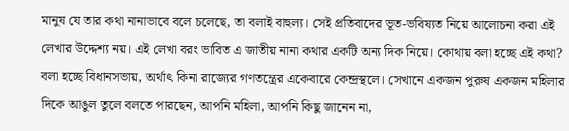মানুষ যে তার কথা নানাভাবে বলে চলেছে, তা বলাই বাহুল্য। সেই প্রতিবাদের ভূত-ভবিষ্যত নিয়ে আলোচনা করা এই লেখার উদ্দেশ্য নয়। এই লেখা বরং ভাবিত এ জাতীয় নানা কথার একটি অন্য দিক নিয়ে। কোথায় বলা হচ্ছে এই কথা? বলা হচ্ছে বিধানসভায়, অর্থাৎ কিনা রাজ্যের গণতন্ত্রের একেবারে কেন্দ্রস্থলে। সেখানে একজন পুরুষ একজন মহিলার দিকে আঙুল তুলে বলতে পারছেন, আপনি মহিলা, আপনি কিছু জানেন না,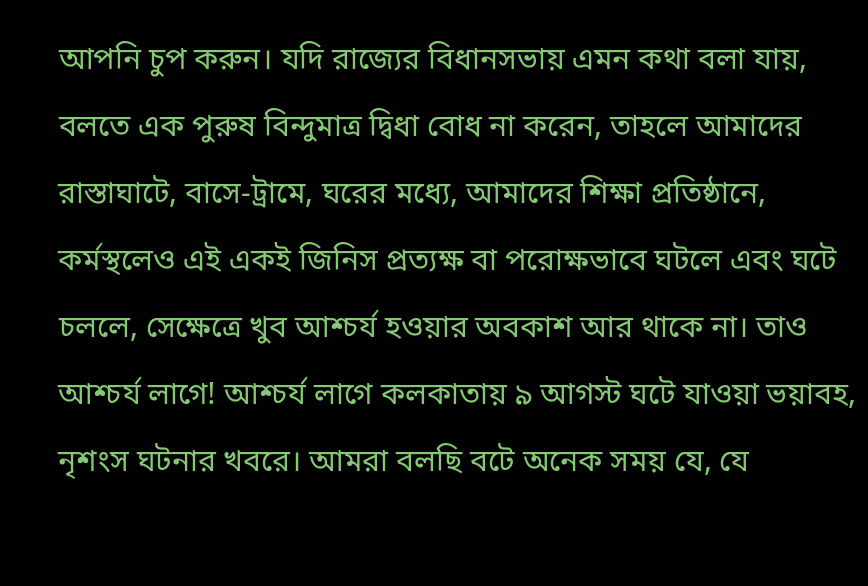আপনি চুপ করুন। যদি রাজ্যের বিধানসভায় এমন কথা বলা যায়, বলতে এক পুরুষ বিন্দুমাত্র দ্বিধা বোধ না করেন, তাহলে আমাদের রাস্তাঘাটে, বাসে-ট্রামে, ঘরের মধ্যে, আমাদের শিক্ষা প্রতিষ্ঠানে, কর্মস্থলেও এই একই জিনিস প্রত্যক্ষ বা পরোক্ষভাবে ঘটলে এবং ঘটে চললে, সেক্ষেত্রে খুব আশ্চর্য হওয়ার অবকাশ আর থাকে না। তাও আশ্চর্য লাগে! আশ্চর্য লাগে কলকাতায় ৯ আগস্ট ঘটে যাওয়া ভয়াবহ, নৃশংস ঘটনার খবরে। আমরা বলছি বটে অনেক সময় যে, যে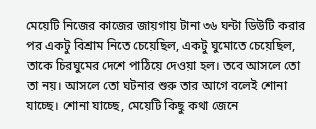মেয়েটি নিজের কাজের জায়গায় টানা ৩৬ ঘন্টা ডিউটি করার পর একটু বিশ্রাম নিতে চেয়েছিল, একটু ঘুমোতে চেয়েছিল, তাকে চিরঘুমের দেশে পাঠিয়ে দেওয়া হল। তবে আসলে তো তা নয়। আসলে তো ঘটনার শুরু তার আগে বলেই শোনা যাচ্ছে। শোনা যাচ্ছে, মেয়েটি কিছু কথা জেনে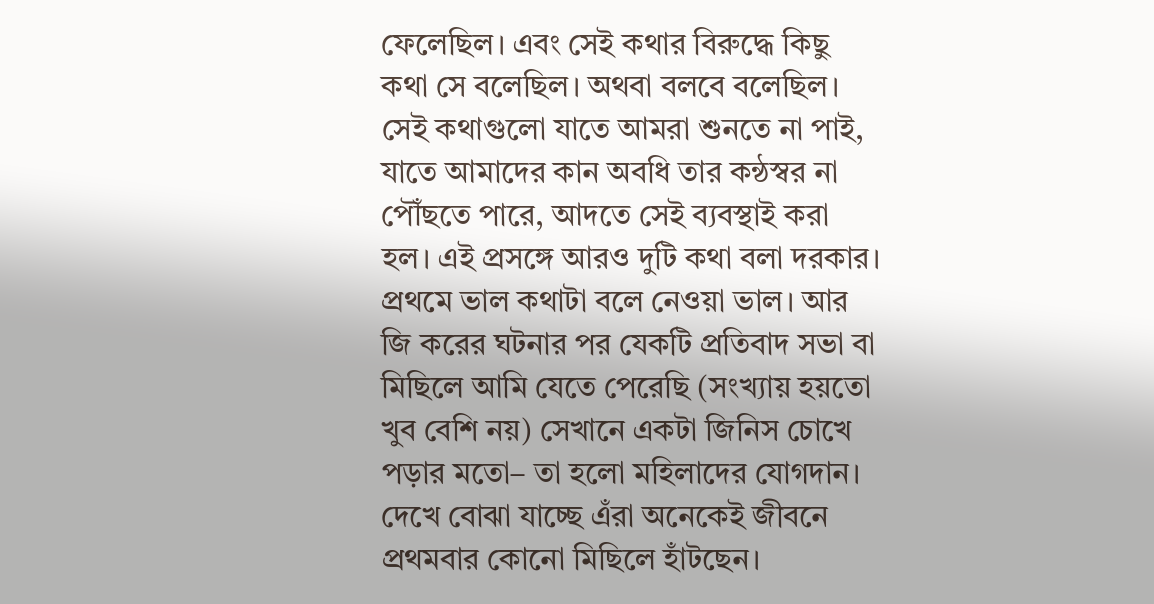ফেলেছিল। এবং সেই কথার বিরুদ্ধে কিছু কথা সে বলেছিল। অথবা বলবে বলেছিল। সেই কথাগুলো যাতে আমরা শুনতে না পাই, যাতে আমাদের কান অবধি তার কন্ঠস্বর না পৌঁছতে পারে, আদতে সেই ব্যবস্থাই করা হল। এই প্রসঙ্গে আরও দুটি কথা বলা দরকার। প্রথমে ভাল কথাটা বলে নেওয়া ভাল। আর জি করের ঘটনার পর যেকটি প্রতিবাদ সভা বা মিছিলে আমি যেতে পেরেছি (সংখ্যায় হয়তো খুব বেশি নয়) সেখানে একটা জিনিস চোখে পড়ার মতো– তা হলো মহিলাদের যোগদান। দেখে বোঝা যাচ্ছে এঁরা অনেকেই জীবনে প্রথমবার কোনো মিছিলে হাঁটছেন।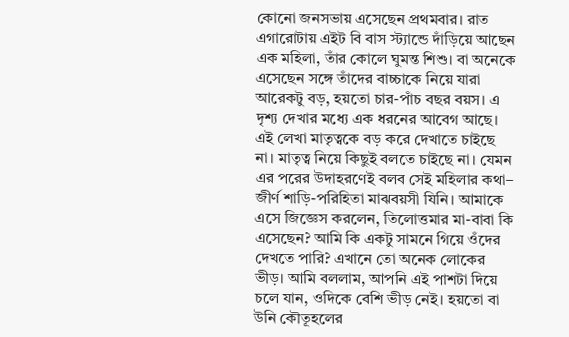কোনো জনসভায় এসেছেন প্রথমবার। রাত এগারোটায় এইট বি বাস স্ট্যান্ডে দাঁড়িয়ে আছেন এক মহিলা, তাঁর কোলে ঘুমন্ত শিশু। বা অনেকে এসেছেন সঙ্গে তাঁদের বাচ্চাকে নিয়ে যারা আরেকটু বড়, হয়তো চার-পাঁচ বছর বয়স। এ দৃশ্য দেখার মধ্যে এক ধরনের আবেগ আছে। এই লেখা মাতৃত্বকে বড় করে দেখাতে চাইছে না। মাতৃত্ব নিয়ে কিছুই বলতে চাইছে না। যেমন এর পরের উদাহরণেই বলব সেই মহিলার কথা– জীর্ণ শাড়ি-পরিহিতা মাঝবয়সী যিনি। আমাকে এসে জিজ্ঞেস করলেন, তিলোত্তমার মা-বাবা কি এসেছেন? আমি কি একটু সামনে গিয়ে ওঁদের দেখতে পারি? এখানে তো অনেক লোকের ভীড়। আমি বললাম, আপনি এই পাশটা দিয়ে চলে যান, ওদিকে বেশি ভীড় নেই। হয়তো বা উনি কৌতূহলের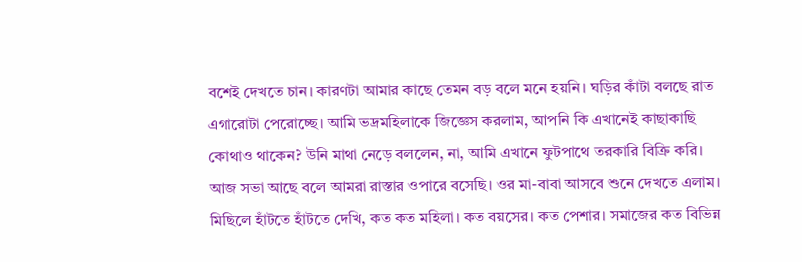বশেই দেখতে চান। কারণটা আমার কাছে তেমন বড় বলে মনে হয়নি। ঘড়ির কাঁটা বলছে রাত এগারোটা পেরোচ্ছে। আমি ভদ্রমহিলাকে জিজ্ঞেস করলাম, আপনি কি এখানেই কাছাকাছি কোথাও থাকেন? উনি মাথা নেড়ে বললেন, না, আমি এখানে ফুটপাথে তরকারি বিক্রি করি। আজ সভা আছে বলে আমরা রাস্তার ওপারে বসেছি। ওর মা-বাবা আসবে শুনে দেখতে এলাম। মিছিলে হাঁটতে হাঁটতে দেখি, কত কত মহিলা। কত বয়সের। কত পেশার। সমাজের কত বিভিন্ন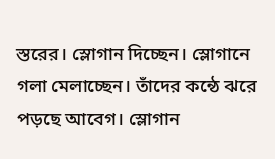স্তরের। স্লোগান দিচ্ছেন। স্লোগানে গলা মেলাচ্ছেন। তাঁদের কন্ঠে ঝরে পড়ছে আবেগ। স্লোগান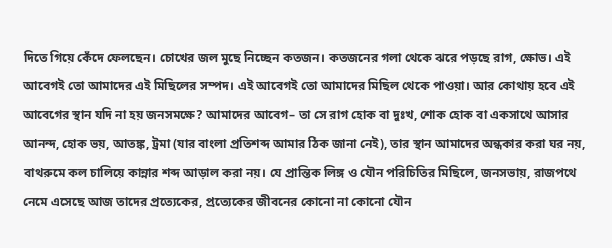দিতে গিয়ে কেঁদে ফেলছেন। চোখের জল মুছে নিচ্ছেন কতজন। কতজনের গলা থেকে ঝরে পড়ছে রাগ, ক্ষোভ। এই আবেগই তো আমাদের এই মিছিলের সম্পদ। এই আবেগই তো আমাদের মিছিল থেকে পাওয়া। আর কোথায় হবে এই আবেগের স্থান যদি না হয় জনসমক্ষে? আমাদের আবেগ– তা সে রাগ হোক বা দুঃখ, শোক হোক বা একসাথে আসার আনন্দ, হোক ভয়, আতঙ্ক, ট্রমা (যার বাংলা প্রতিশব্দ আমার ঠিক জানা নেই), তার স্থান আমাদের অন্ধকার করা ঘর নয়, বাথরুমে কল চালিয়ে কান্নার শব্দ আড়াল করা নয়। যে প্রান্তিক লিঙ্গ ও যৌন পরিচিতির মিছিলে, জনসভায়, রাজপথে নেমে এসেছে আজ তাদের প্রত্যেকের, প্রত্যেকের জীবনের কোনো না কোনো যৌন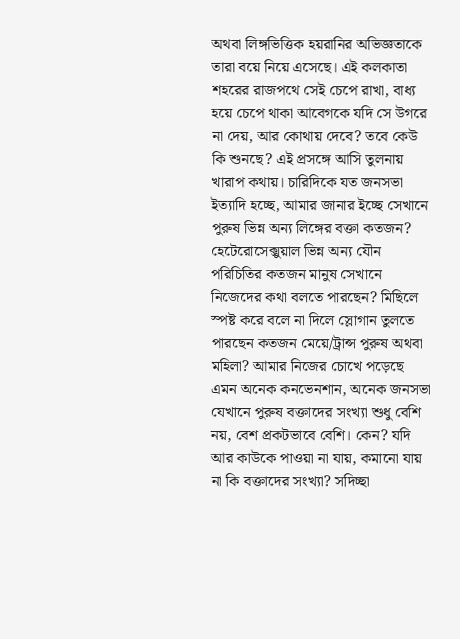অথবা লিঙ্গভিত্তিক হয়রানির অভিজ্ঞতাকে তারা বয়ে নিয়ে এসেছে। এই কলকাতা শহরের রাজপথে সেই চেপে রাখা, বাধ্য হয়ে চেপে থাকা আবেগকে যদি সে উগরে না দেয়, আর কোথায় দেবে? তবে কেউ কি শুনছে? এই প্রসঙ্গে আসি তুলনায় খারাপ কথায়। চারিদিকে যত জনসভা ইত্যাদি হচ্ছে, আমার জানার ইচ্ছে সেখানে পুরুষ ভিন্ন অন্য লিঙ্গের বক্তা কতজন? হেটেরোসেক্সুয়াল ভিন্ন অন্য যৌন পরিচিতির কতজন মানুষ সেখানে নিজেদের কথা বলতে পারছেন? মিছিলে স্পষ্ট করে বলে না দিলে স্লোগান তুলতে পারছেন কতজন মেয়ে/ট্রান্স পুরুষ অথবা মহিলা? আমার নিজের চোখে পড়েছে এমন অনেক কনভেনশান, অনেক জনসভা যেখানে পুরুষ বক্তাদের সংখ্যা শুধু বেশি নয়, বেশ প্রকটভাবে বেশি। কেন? যদি আর কাউকে পাওয়া না যায়, কমানো যায় না কি বক্তাদের সংখ্যা? সদিচ্ছা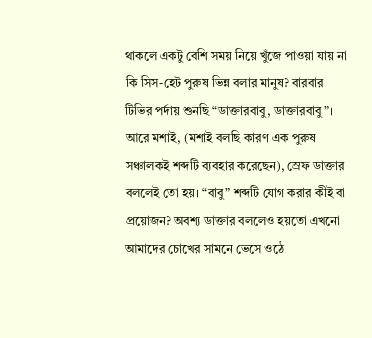থাকলে একটু বেশি সময় নিয়ে খুঁজে পাওয়া যায় না কি সিস-হেট পুরুষ ভিন্ন বলার মানুষ? বারবার টিভির পর্দায় শুনছি “ডাক্তারবাবু, ডাক্তারবাবু”। আরে মশাই, (মশাই বলছি কারণ এক পুরুষ সঞ্চালকই শব্দটি ব্যবহার করেছেন), স্রেফ ডাক্তার বললেই তো হয়। “বাবু” শব্দটি যোগ করার কীই বা প্রয়োজন? অবশ্য ডাক্তার বললেও হয়তো এখনো আমাদের চোখের সামনে ভেসে ওঠে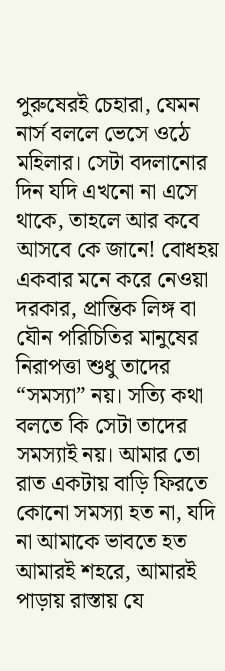পুরুষেরই চেহারা, যেমন নার্স বললে ভেসে ওঠে মহিলার। সেটা বদলানোর দিন যদি এখনো না এসে থাকে, তাহলে আর কবে আসবে কে জানে! বোধহয় একবার মনে করে নেওয়া দরকার, প্রান্তিক লিঙ্গ বা যৌন পরিচিতির মানুষের নিরাপত্তা শুধু তাদের “সমস্যা” নয়। সত্যি কথা বলতে কি সেটা তাদের সমস্যাই নয়। আমার তো রাত একটায় বাড়ি ফিরতে কোনো সমস্যা হত না, যদি না আমাকে ভাবতে হত আমারই শহরে, আমারই পাড়ায় রাস্তায় যে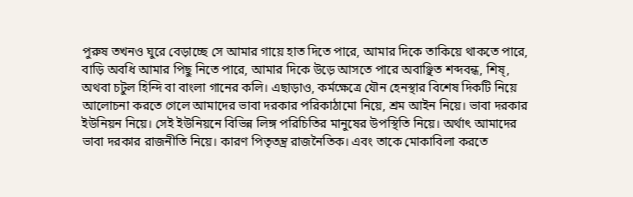পুরুষ তখনও ঘুরে বেড়াচ্ছে সে আমার গায়ে হাত দিতে পারে, আমার দিকে তাকিয়ে থাকতে পারে, বাড়ি অবধি আমার পিছু নিতে পারে, আমার দিকে উড়ে আসতে পারে অবাঞ্ছিত শব্দবন্ধ, শিষ্, অথবা চটুল হিন্দি বা বাংলা গানের কলি। এছাড়াও, কর্মক্ষেত্রে যৌন হেনস্থার বিশেষ দিকটি নিয়ে আলোচনা করতে গেলে আমাদের ভাবা দরকার পরিকাঠামো নিয়ে, শ্রম আইন নিয়ে। ভাবা দরকার ইউনিয়ন নিয়ে। সেই ইউনিয়নে বিভিন্ন লিঙ্গ পরিচিতির মানুষের উপস্থিতি নিয়ে। অর্থাৎ আমাদের ভাবা দরকার রাজনীতি নিয়ে। কারণ পিতৃতন্ত্র রাজনৈতিক। এবং তাকে মোকাবিলা করতে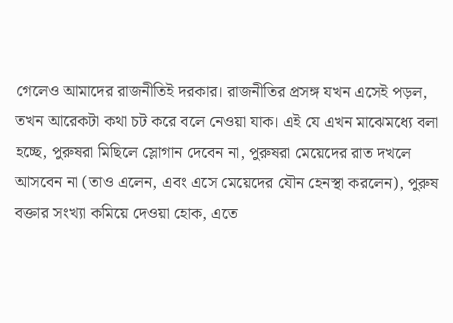গেলেও আমাদের রাজনীতিই দরকার। রাজনীতির প্রসঙ্গ যখন এসেই পড়ল, তখন আরেকটা কথা চট করে বলে নেওয়া যাক। এই যে এখন মাঝেমধ্যে বলা হচ্ছে, পুরুষরা মিছিলে স্লোগান দেবেন না, পুরুষরা মেয়েদের রাত দখলে আসবেন না (তাও এলেন, এবং এসে মেয়েদের যৌন হেনস্থা করলেন), পুরুষ বক্তার সংখ্যা কমিয়ে দেওয়া হোক, এতে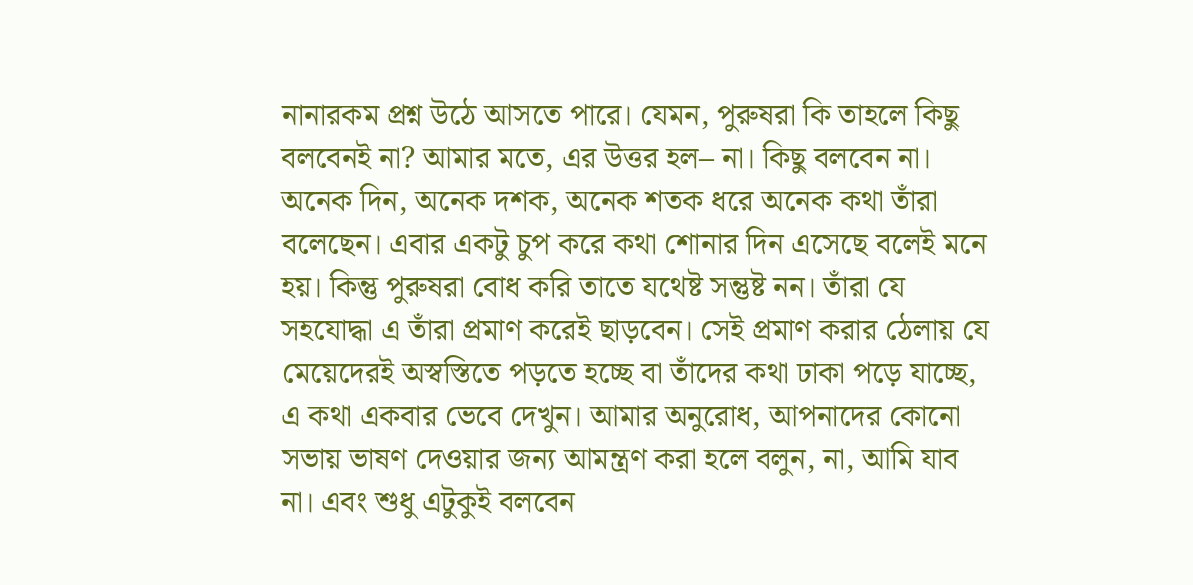নানারকম প্রশ্ন উঠে আসতে পারে। যেমন, পুরুষরা কি তাহলে কিছু বলবেনই না? আমার মতে, এর উত্তর হল– না। কিছু বলবেন না। অনেক দিন, অনেক দশক, অনেক শতক ধরে অনেক কথা তাঁরা বলেছেন। এবার একটু চুপ করে কথা শোনার দিন এসেছে বলেই মনে হয়। কিন্তু পুরুষরা বোধ করি তাতে যথেষ্ট সন্তুষ্ট নন। তাঁরা যে সহযোদ্ধা এ তাঁরা প্রমাণ করেই ছাড়বেন। সেই প্রমাণ করার ঠেলায় যে মেয়েদেরই অস্বস্তিতে পড়তে হচ্ছে বা তাঁদের কথা ঢাকা পড়ে যাচ্ছে, এ কথা একবার ভেবে দেখুন। আমার অনুরোধ, আপনাদের কোনো সভায় ভাষণ দেওয়ার জন্য আমন্ত্রণ করা হলে বলুন, না, আমি যাব না। এবং শুধু এটুকুই বলবেন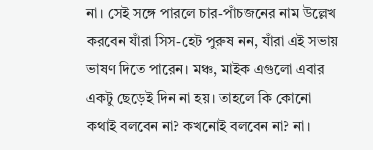না। সেই সঙ্গে পারলে চার-পাঁচজনের নাম উল্লেখ করবেন যাঁরা সিস-হেট পুরুষ নন, যাঁরা এই সভায় ভাষণ দিতে পারেন। মঞ্চ, মাইক এগুলো এবার একটু ছেড়েই দিন না হয়। তাহলে কি কোনো কথাই বলবেন না? কখনোই বলবেন না? না।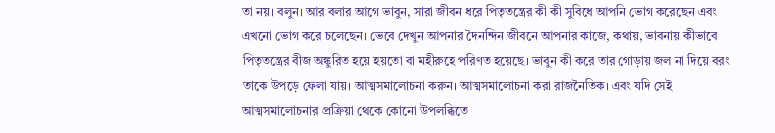তা নয়। বলুন। আর বলার আগে ভাবুন, সারা জীবন ধরে পিতৃতন্ত্রের কী কী সুবিধে আপনি ভোগ করেছেন এবং এখনো ভোগ করে চলেছেন। ভেবে দেখুন আপনার দৈনন্দিন জীবনে আপনার কাজে, কথায়, ভাবনায় কীভাবে পিতৃতন্ত্রের বীজ অঙ্কুরিত হয়ে হয়তো বা মহীরুহে পরিণত হয়েছে। ভাবুন কী করে তার গোড়ায় জল না দিয়ে বরং তাকে উপড়ে ফেলা যায়। আত্মসমালোচনা করুন। আত্মসমালোচনা করা রাজনৈতিক। এবং যদি সেই আত্মসমালোচনার প্রক্রিয়া থেকে কোনো উপলব্ধিতে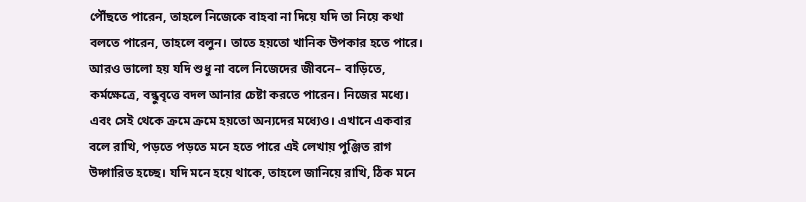পৌঁছতে পারেন, তাহলে নিজেকে বাহবা না দিয়ে যদি তা নিয়ে কথা বলতে পারেন, তাহলে বলুন। তাতে হয়তো খানিক উপকার হতে পারে। আরও ভালো হয় যদি শুধু না বলে নিজেদের জীবনে– বাড়িতে, কর্মক্ষেত্রে, বন্ধুবৃত্তে বদল আনার চেষ্টা করতে পারেন। নিজের মধ্যে। এবং সেই থেকে ক্রমে ক্রমে হয়তো অন্যদের মধ্যেও। এখানে একবার বলে রাখি, পড়তে পড়তে মনে হতে পারে এই লেখায় পুঞ্জিত রাগ উদ্গারিত হচ্ছে। যদি মনে হয়ে থাকে, তাহলে জানিয়ে রাখি, ঠিক মনে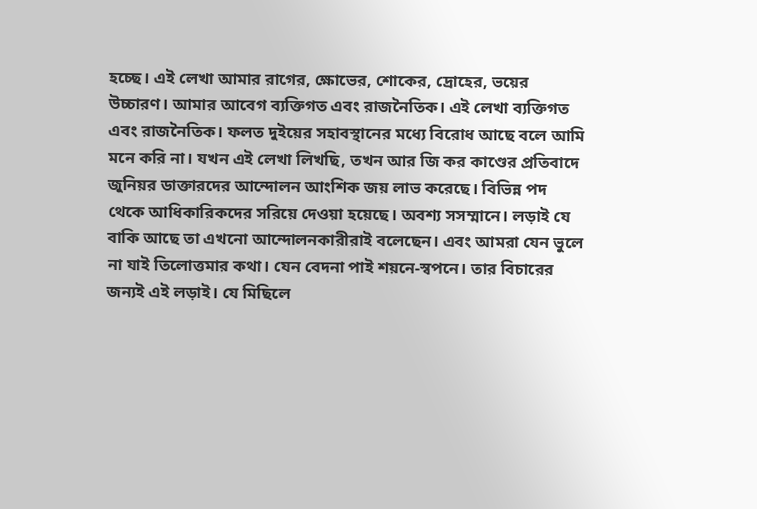হচ্ছে। এই লেখা আমার রাগের, ক্ষোভের, শোকের, দ্রোহের, ভয়ের উচ্চারণ। আমার আবেগ ব্যক্তিগত এবং রাজনৈতিক। এই লেখা ব্যক্তিগত এবং রাজনৈতিক। ফলত দুইয়ের সহাবস্থানের মধ্যে বিরোধ আছে বলে আমি মনে করি না। যখন এই লেখা লিখছি, তখন আর জি কর কাণ্ডের প্রতিবাদে জুনিয়র ডাক্তারদের আন্দোলন আংশিক জয় লাভ করেছে। বিভিন্ন পদ থেকে আধিকারিকদের সরিয়ে দেওয়া হয়েছে। অবশ্য সসম্মানে। লড়াই যে বাকি আছে তা এখনো আন্দোলনকারীরাই বলেছেন। এবং আমরা যেন ভুলে না যাই তিলোত্তমার কথা। যেন বেদনা পাই শয়নে-স্বপনে। তার বিচারের জন্যই এই লড়াই। যে মিছিলে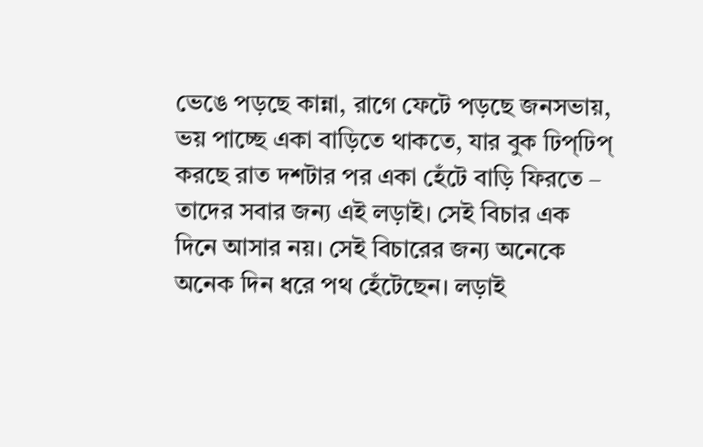ভেঙে পড়ছে কান্না, রাগে ফেটে পড়ছে জনসভায়, ভয় পাচ্ছে একা বাড়িতে থাকতে, যার বুক ঢিপ্ঢিপ্ করছে রাত দশটার পর একা হেঁটে বাড়ি ফিরতে – তাদের সবার জন্য এই লড়াই। সেই বিচার এক দিনে আসার নয়। সেই বিচারের জন্য অনেকে অনেক দিন ধরে পথ হেঁটেছেন। লড়াই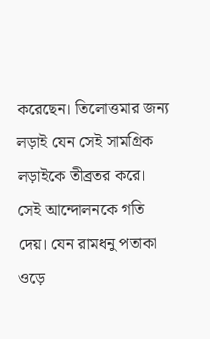করেছেন। তিলোত্তমার জন্য লড়াই যেন সেই সামগ্রিক লড়াইকে তীব্রতর করে। সেই আন্দোলনকে গতি দেয়। যেন রামধনু পতাকা ওড়ে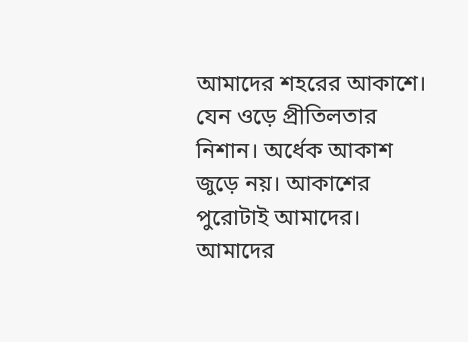আমাদের শহরের আকাশে। যেন ওড়ে প্রীতিলতার নিশান। অর্ধেক আকাশ জুড়ে নয়। আকাশের পুরোটাই আমাদের। আমাদের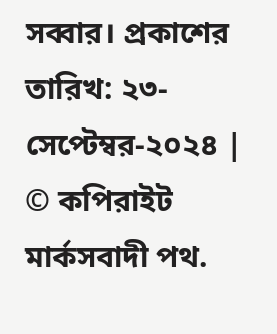সব্বার। প্রকাশের তারিখ: ২৩-সেপ্টেম্বর-২০২৪ |
© কপিরাইট মার্কসবাদী পথ.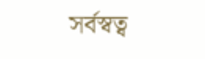সর্বস্বত্ব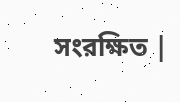সংরক্ষিত |